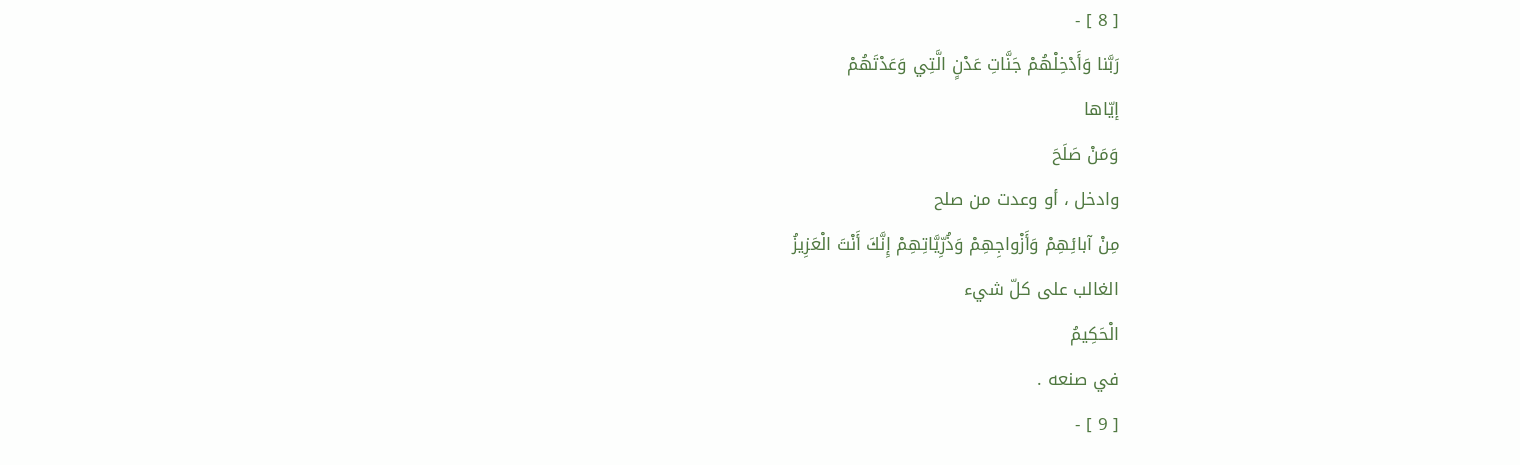[ 8 ] -
رَبَّنا وَأَدْخِلْهُمْ جَنَّاتِ عَدْنٍ الَّتِي وَعَدْتَهُمْ
إيّاها
وَمَنْ صَلَحَ
وادخل ، أو وعدت من صلح
مِنْ آبائِهِمْ وَأَزْواجِهِمْ وَذُرِّيَّاتِهِمْ إِنَّكَ أَنْتَ الْعَزِيزُ
الغالب على كلّ شيء
الْحَكِيمُ
في صنعه .
[ 9 ] -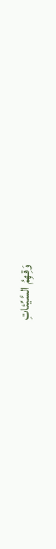وَقِهِمُ السَّيِّئاتِ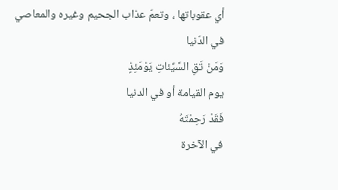أي عقوباتها ، وتعمّ عذاب الجحيم وغيره والمعاصي في الدّنيا
وَمَنْ تَقِ السَّيِّئاتِ يَوْمَئِذٍ
يوم القيامة أو في الدنيا
فَقَدْ رَحِمْتَهُ
في الآخرة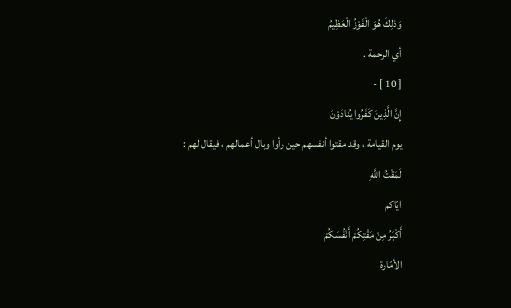وَذلِكَ هُوَ الْفَوْزُ الْعَظِيمُ
أي الرحمة .
[ 10 ] -
إِنَّ الَّذِينَ كَفَرُوا يُنادَوْنَ
يوم القيامة ، وقد مقتوا أنفسهم حين رأوا وبال أعمالهم ، فيقال لهم :
لَمَقْتُ اللَّهِ
ايّاكم
أَكْبَرُ مِنْ مَقْتِكُمْ أَنْفُسَكُمْ
الأمّارة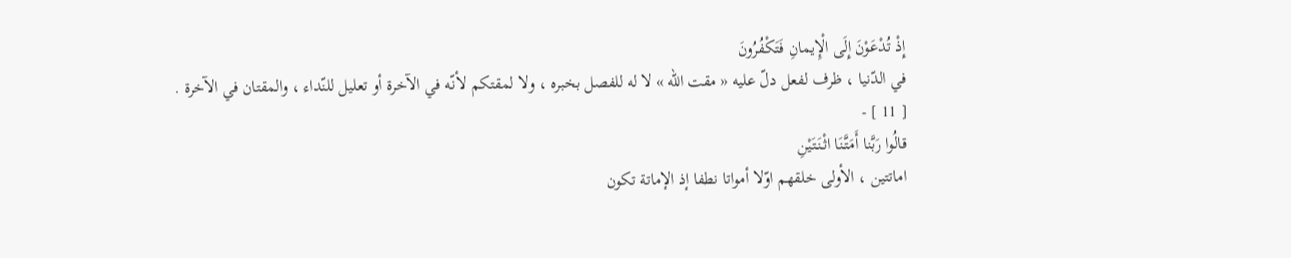إِذْ تُدْعَوْنَ إِلَى الْإِيمانِ فَتَكْفُرُونَ
في الدّنيا ، ظرف لفعل دلّ عليه « مقت اللّه » لا له للفصل بخبره ، ولا لمقتكم لأنّه في الآخرة أو تعليل للنّداء ، والمقتان في الآخرة .
[ 11 ] -
قالُوا رَبَّنا أَمَتَّنَا اثْنَتَيْنِ
اماتتين ، الأولى خلقهم اوّلا أمواتا نطفا إذ الإماتة تكون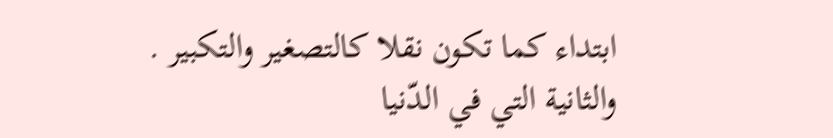ابتداء كما تكون نقلا كالتصغير والتكبير .
والثانية التي في الدّنيا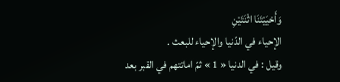وَأَحْيَيْتَنَا اثْنَتَيْنِ
الإحياء في الدّنيا والإحياء للبعث .
وقيل : في الدنيا « 1 » ثمّ اماتتهم في القبر بعد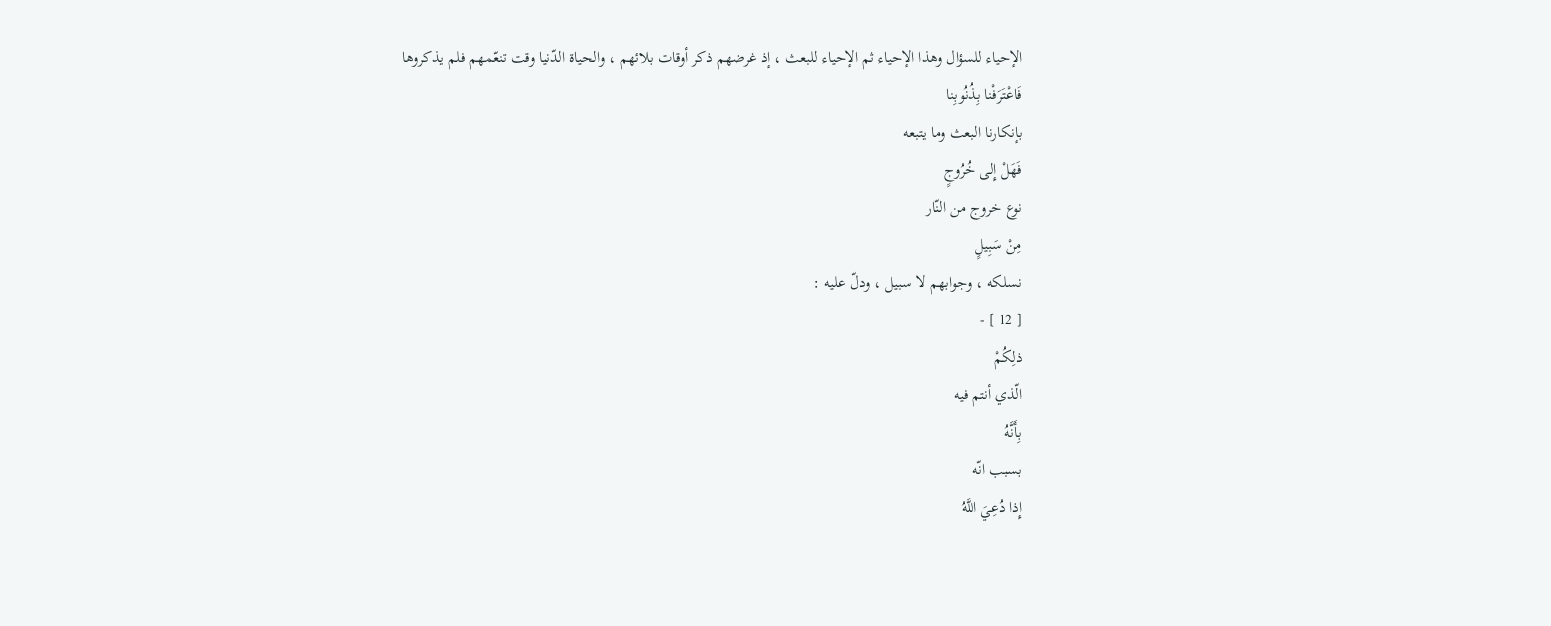الإحياء للسؤال وهذا الإحياء ثم الإحياء للبعث ، إذ غرضهم ذكر أوقات بلائهم ، والحياة الدّنيا وقت تنعّمهم فلم يذكروها
فَاعْتَرَفْنا بِذُنُوبِنا
بإنكارنا البعث وما يتبعه
فَهَلْ إِلى خُرُوجٍ
نوع خروج من النّار
مِنْ سَبِيلٍ
نسلكه ، وجوابهم لا سبيل ، ودلّ عليه :
[ 12 ] -
ذلِكُمْ
الّذي أنتم فيه
بِأَنَّهُ
بسبب انّه
إِذا دُعِيَ اللَّهُ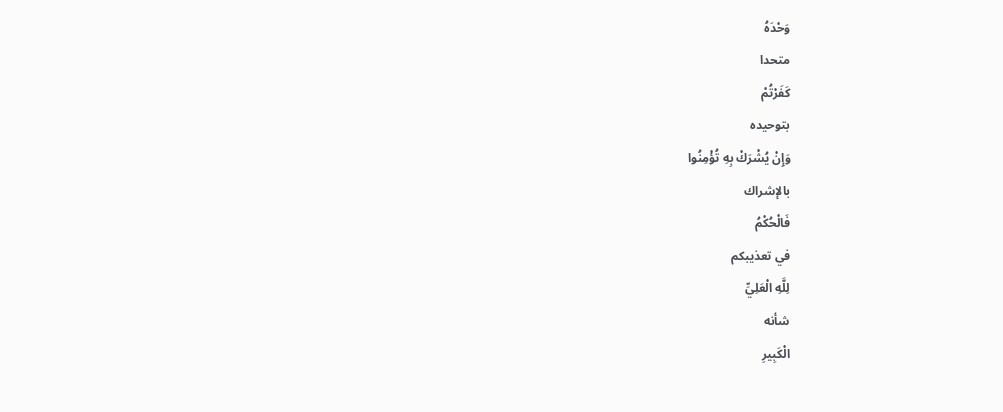وَحْدَهُ
متحدا
كَفَرْتُمْ
بتوحيده
وَإِنْ يُشْرَكْ بِهِ تُؤْمِنُوا
بالإشراك
فَالْحُكْمُ
في تعذيبكم
لِلَّهِ الْعَلِيِّ
شأنه
الْكَبِيرِ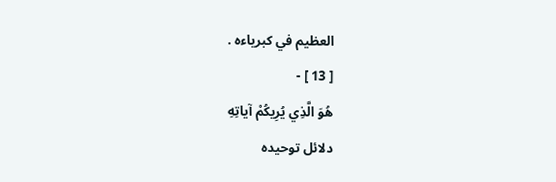العظيم في كبرياءه .
[ 13 ] -
هُوَ الَّذِي يُرِيكُمْ آياتِهِ
دلائل توحيده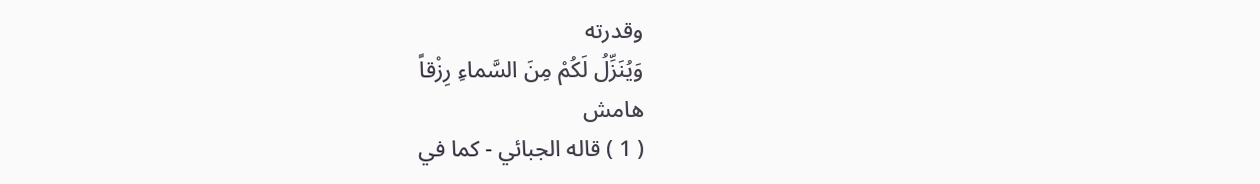وقدرته
وَيُنَزِّلُ لَكُمْ مِنَ السَّماءِ رِزْقاً
هامش
( 1 ) قاله الجبائي - كما في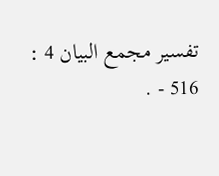تفسير مجمع البيان 4 : 516 - .